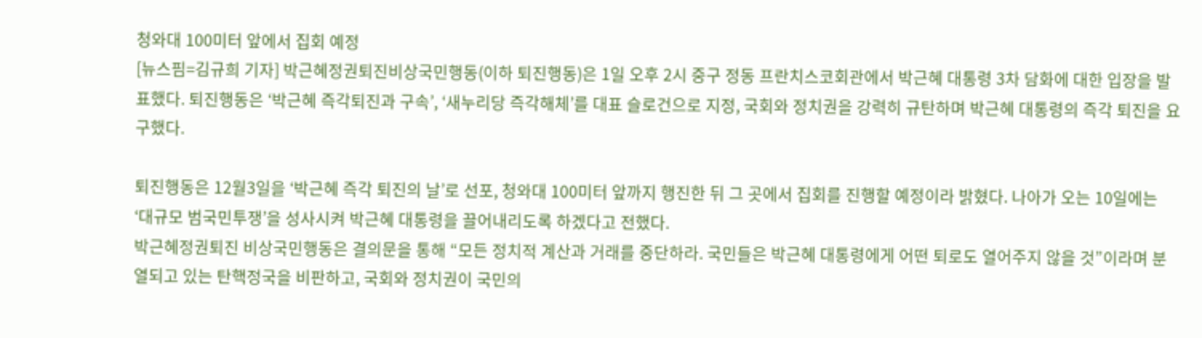청와대 100미터 앞에서 집회 예정
[뉴스핌=김규희 기자] 박근혜정권퇴진비상국민행동(이하 퇴진행동)은 1일 오후 2시 중구 정동 프란치스코회관에서 박근혜 대통령 3차 담화에 대한 입장을 발표했다. 퇴진행동은 ‘박근혜 즉각퇴진과 구속’, ‘새누리당 즉각해체’를 대표 슬로건으로 지정, 국회와 정치권을 강력히 규탄하며 박근혜 대통령의 즉각 퇴진을 요구했다.

퇴진행동은 12월3일을 ‘박근혜 즉각 퇴진의 날’로 선포, 청와대 100미터 앞까지 행진한 뒤 그 곳에서 집회를 진행할 예정이라 밝혔다. 나아가 오는 10일에는 ‘대규모 범국민투쟁’을 성사시켜 박근혜 대통령을 끌어내리도록 하겠다고 전했다.
박근혜정권퇴진 비상국민행동은 결의문을 통해 “모든 정치적 계산과 거래를 중단하라. 국민들은 박근혜 대통령에게 어떤 퇴로도 열어주지 않을 것”이라며 분열되고 있는 탄핵정국을 비판하고, 국회와 정치권이 국민의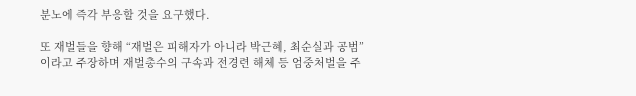분노에 즉각 부응할 것을 요구했다.

또 재벌들을 향해 “재벌은 피해자가 아니라 박근혜, 최순실과 공범”이라고 주장하며 재벌총수의 구속과 전경련 해체 등 엄중처벌을 주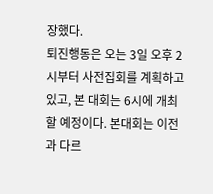장했다.
퇴진행동은 오는 3일 오후 2시부터 사전집회를 계획하고 있고, 본 대회는 6시에 개최할 예정이다. 본대회는 이전과 다르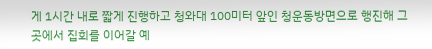게 1시간 내로 짧게 진행하고 청와대 100미터 앞인 청운동방면으로 행진해 그 곳에서 집회를 이어갈 예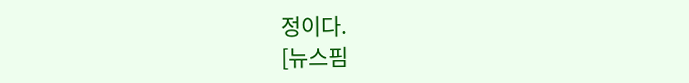정이다.
[뉴스핌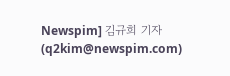Newspim] 김규희 기자 (q2kim@newspim.com)